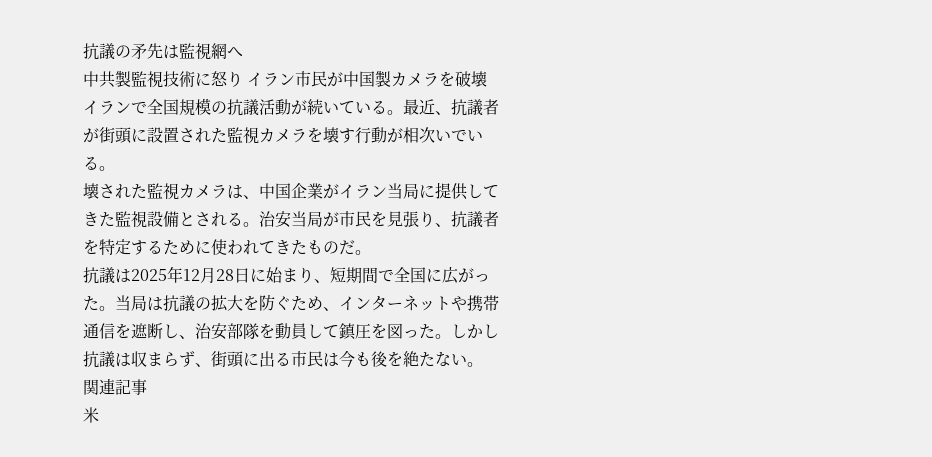抗議の矛先は監視網へ
中共製監視技術に怒り イラン市民が中国製カメラを破壊
イランで全国規模の抗議活動が続いている。最近、抗議者が街頭に設置された監視カメラを壊す行動が相次いでいる。
壊された監視カメラは、中国企業がイラン当局に提供してきた監視設備とされる。治安当局が市民を見張り、抗議者を特定するために使われてきたものだ。
抗議は2025年12月28日に始まり、短期間で全国に広がった。当局は抗議の拡大を防ぐため、インターネットや携帯通信を遮断し、治安部隊を動員して鎮圧を図った。しかし抗議は収まらず、街頭に出る市民は今も後を絶たない。
関連記事
米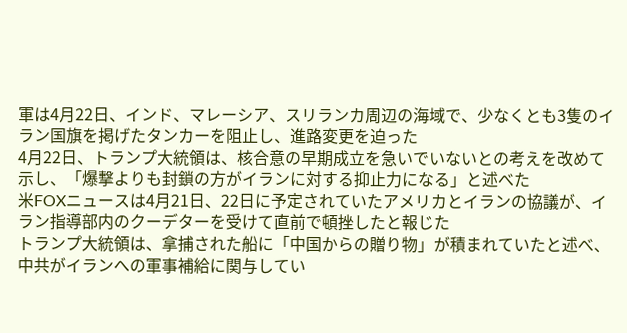軍は4月22日、インド、マレーシア、スリランカ周辺の海域で、少なくとも3隻のイラン国旗を掲げたタンカーを阻止し、進路変更を迫った
4月22日、トランプ大統領は、核合意の早期成立を急いでいないとの考えを改めて示し、「爆撃よりも封鎖の方がイランに対する抑止力になる」と述べた
米FOXニュースは4月21日、22日に予定されていたアメリカとイランの協議が、イラン指導部内のクーデターを受けて直前で頓挫したと報じた
トランプ大統領は、拿捕された船に「中国からの贈り物」が積まれていたと述べ、中共がイランへの軍事補給に関与してい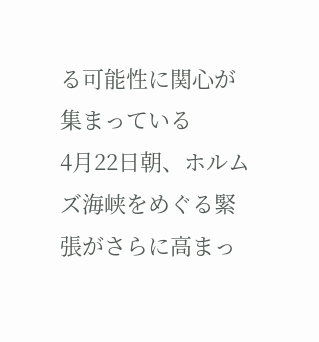る可能性に関心が集まっている
4月22日朝、ホルムズ海峡をめぐる緊張がさらに高まっ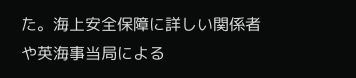た。海上安全保障に詳しい関係者や英海事当局による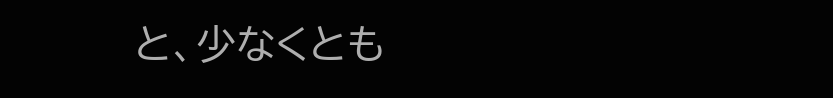と、少なくとも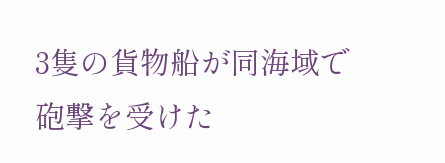3隻の貨物船が同海域で砲撃を受けた